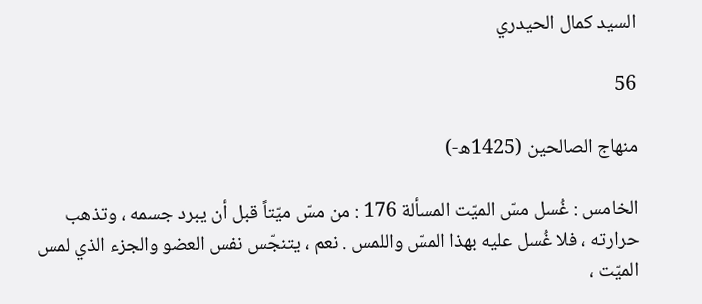السيد كمال الحيدري

56

منهاج الصالحين (1425ه-)

الخامس : غُسل مسّ الميّت المسألة 176 : من مسّ ميّتاً قبل أن يبرد جسمه ، وتذهب حرارته ، فلا غُسل عليه بهذا المسّ واللمس . نعم ، يتنجّس نفس العضو والجزء الذي لمس الميّت ،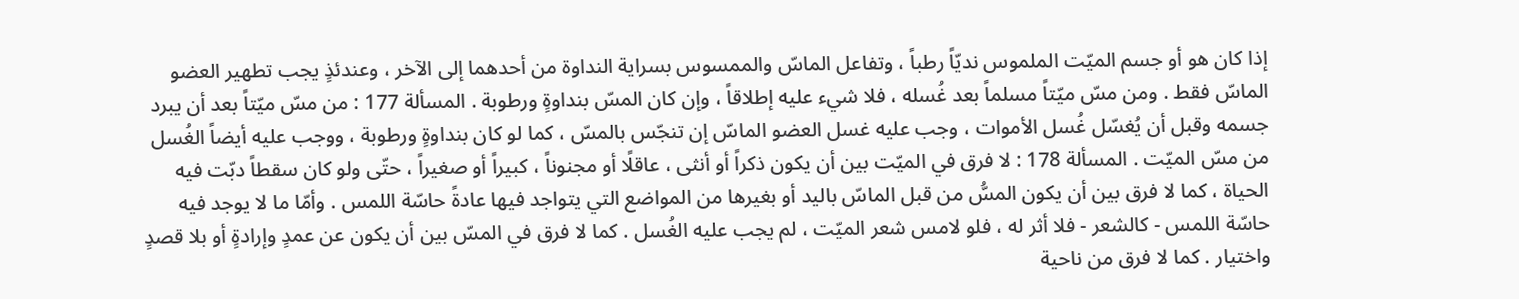إذا كان هو أو جسم الميّت الملموس نديّاً رطباً ، وتفاعل الماسّ والممسوس بسراية النداوة من أحدهما إلى الآخر ، وعندئذٍ يجب تطهير العضو الماسّ فقط . ومن مسّ ميّتاً مسلماً بعد غُسله ، فلا شيء عليه إطلاقاً ، وإن كان المسّ بنداوةٍ ورطوبة . المسألة 177 : من مسّ ميّتاً بعد أن يبرد جسمه وقبل أن يُغسّل غُسل الأموات ، وجب عليه غسل العضو الماسّ إن تنجّس بالمسّ ، كما لو كان بنداوةٍ ورطوبة ، ووجب عليه أيضاً الغُسل من مسّ الميّت . المسألة 178 : لا فرق في الميّت بين أن يكون ذكراً أو أنثى ، عاقلًا أو مجنوناً ، كبيراً أو صغيراً ، حتّى ولو كان سقطاً دبّت فيه الحياة ، كما لا فرق بين أن يكون المسُّ من قبل الماسّ باليد أو بغيرها من المواضع التي يتواجد فيها عادةً حاسّة اللمس . وأمّا ما لا يوجد فيه حاسّة اللمس - كالشعر - فلا أثر له ، فلو لامس شعر الميّت ، لم يجب عليه الغُسل . كما لا فرق في المسّ بين أن يكون عن عمدٍ وإرادةٍ أو بلا قصدٍ واختيار . كما لا فرق من ناحية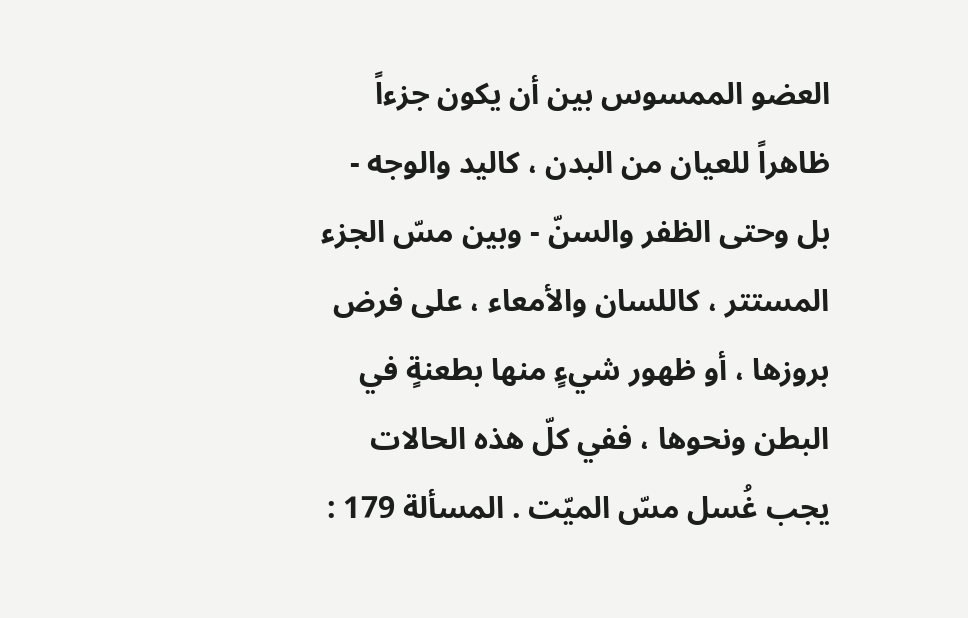العضو الممسوس بين أن يكون جزءاً ظاهراً للعيان من البدن ، كاليد والوجه - بل وحتى الظفر والسنّ - وبين مسّ الجزء المستتر ، كاللسان والأمعاء ، على فرض بروزها ، أو ظهور شيءٍ منها بطعنةٍ في البطن ونحوها ، ففي كلّ هذه الحالات يجب غُسل مسّ الميّت . المسألة 179 :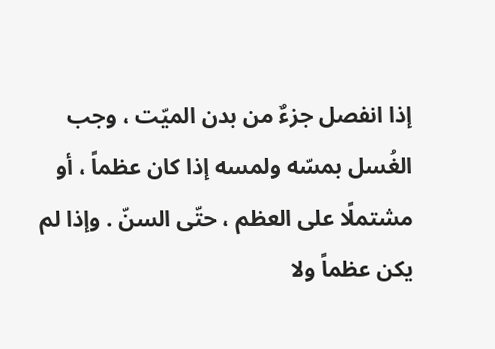إذا انفصل جزءٌ من بدن الميّت ، وجب الغُسل بمسّه ولمسه إذا كان عظماً ، أو مشتملًا على العظم ، حتّى السنّ . وإذا لم يكن عظماً ولا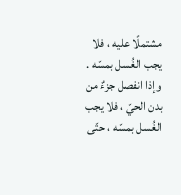مشتملًا عليه ، فلا يجب الغُسل بمسّه . وإذا انفصل جزءٌ من بدن الحيّ ، فلا يجب الغُسل بمسّه ، حتّى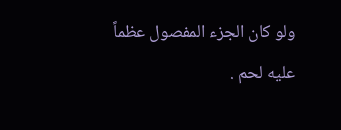ولو كان الجزء المفصول عظماً عليه لحم .